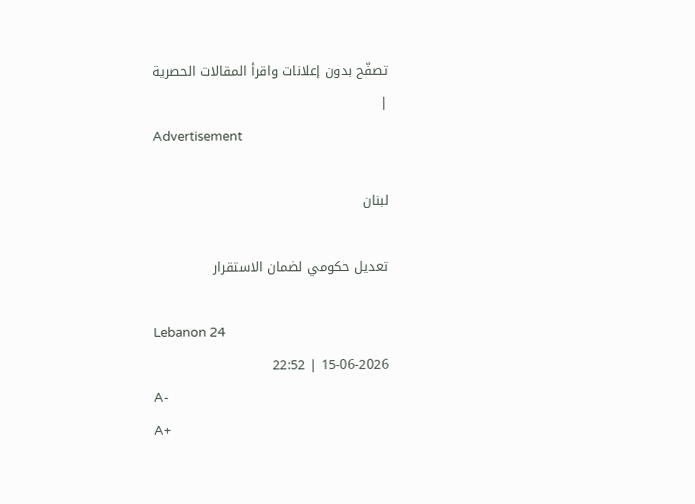تصفّح بدون إعلانات واقرأ المقالات الحصرية
|
Advertisement

لبنان

تعديل حكومي لضمان الاستقرار

Lebanon 24
15-06-2026 | 22:52
A-
A+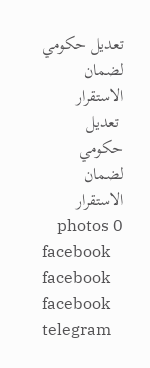تعديل حكومي لضمان الاستقرار
 تعديل حكومي لضمان الاستقرار photos 0
facebook
facebook
facebook
telegram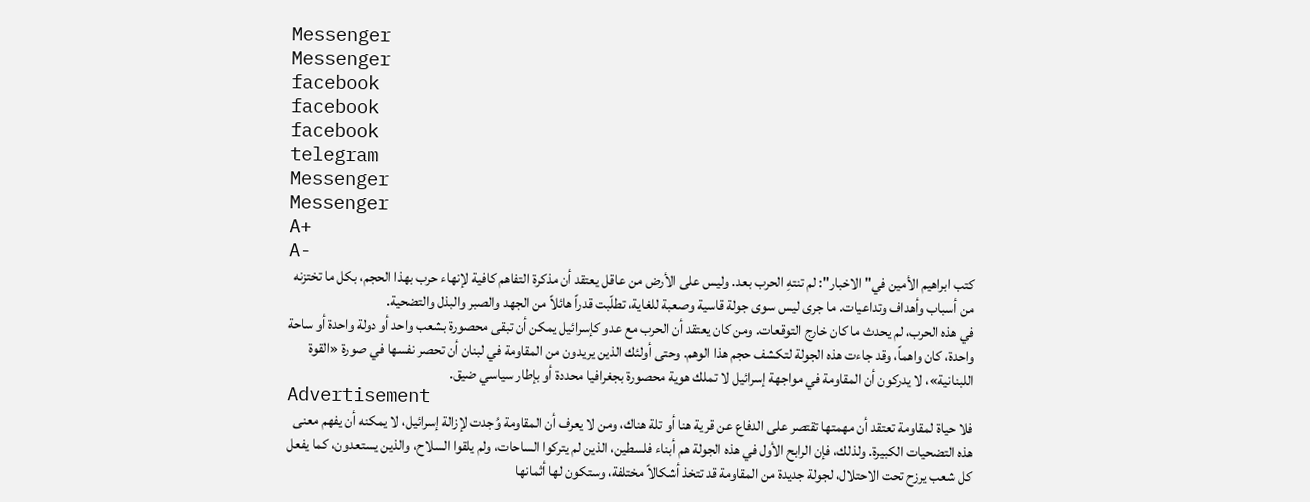Messenger
Messenger
facebook
facebook
facebook
telegram
Messenger
Messenger
A+
A-
كتب ابراهيم الأمين في" الاخبار": لم تنتهِ الحرب بعد. وليس على الأرض من عاقل يعتقد أن مذكرة التفاهم كافية لإنهاء حرب بهذا الحجم، بكل ما تختزنه من أسباب وأهداف وتداعيات. ما جرى ليس سوى جولة قاسية وصعبة للغاية، تطلّبت قدراً هائلاً من الجهد والصبر والبذل والتضحية.
في هذه الحرب، لم يحدث ما كان خارج التوقعات. ومن كان يعتقد أن الحرب مع عدو كإسرائيل يمكن أن تبقى محصورة بشعب واحد أو دولة واحدة أو ساحة واحدة، كان واهماً، وقد جاءت هذه الجولة لتكشف حجم هذا الوهم. وحتى أولئك الذين يريدون من المقاومة في لبنان أن تحصر نفسها في صورة «القوة اللبنانية»، لا يدركون أن المقاومة في مواجهة إسرائيل لا تملك هوية محصورة بجغرافيا محددة أو بإطار سياسي ضيق.
Advertisement
فلا حياة لمقاومة تعتقد أن مهمتها تقتصر على الدفاع عن قرية هنا أو تلة هناك، ومن لا يعرف أن المقاومة وُجدت لإزالة إسرائيل، لا يمكنه أن يفهم معنى هذه التضحيات الكبيرة. ولذلك، فإن الرابح الأول في هذه الجولة هم أبناء فلسطين، الذين لم يتركوا الساحات، ولم يلقوا السلاح، والذين يستعدون، كما يفعل كل شعب يرزح تحت الاحتلال، لجولة جديدة من المقاومة قد تتخذ أشكالاً مختلفة، وستكون لها أثمانها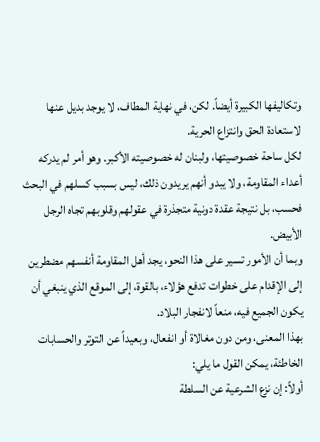وتكاليفها الكبيرة أيضاً. لكن، في نهاية المطاف، لا يوجد بديل عنها لاستعادة الحق وانتزاع الحرية.
لكل ساحة خصوصيتها، ولبنان له خصوصيته الأكبر. وهو أمر لم يدركه أعداء المقاومة، ولا يبدو أنهم يريدون ذلك، ليس بسبب كسلهم في البحث فحسب، بل نتيجة عقدة دونية متجذرة في عقولهم وقلوبهم تجاه الرجل الأبيض.
وبما أن الأمور تسير على هذا النحو، يجد أهل المقاومة أنفسهم مضطرين إلى الإقدام على خطوات تدفع هؤلاء، بالقوة، إلى الموقع الذي ينبغي أن يكون الجميع فيه، منعاً لانفجار البلاد.
بهذا المعنى، ومن دون مغالاة أو انفعال، وبعيداً عن التوتر والحسابات الخاطئة، يمكن القول ما يلي:
أولاً: إن نزع الشرعية عن السلطة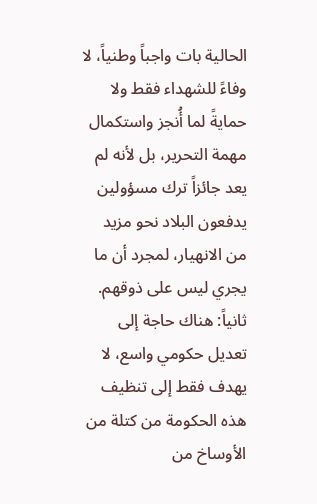الحالية بات واجباً وطنياً، لا وفاءً للشهداء فقط ولا حمايةً لما أُنجز واستكمال مهمة التحرير، بل لأنه لم يعد جائزاً ترك مسؤولين يدفعون البلاد نحو مزيد من الانهيار، لمجرد أن ما يجري ليس على ذوقهم.
ثانياً: هناك حاجة إلى تعديل حكومي واسع، لا يهدف فقط إلى تنظيف هذه الحكومة من كتلة من الأوساخ من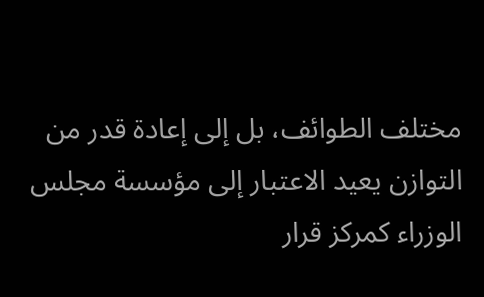مختلف الطوائف، بل إلى إعادة قدر من التوازن يعيد الاعتبار إلى مؤسسة مجلس الوزراء كمركز قرار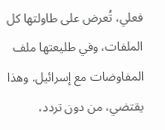فعلي، تُعرض على طاولتها كل الملفات، وفي طليعتها ملف المفاوضات مع إسرائيل. وهذا يقتضي، من دون تردد،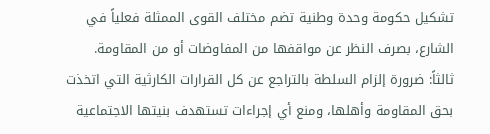تشكيل حكومة وحدة وطنية تضم مختلف القوى الممثلة فعلياً في الشارع، بصرف النظر عن مواقفها من المفاوضات أو من المقاومة.
ثالثاً: ضرورة إلزام السلطة بالتراجع عن كل القرارات الكارثية التي اتخذت بحق المقاومة وأهلها، ومنع أي إجراءات تستهدف بنيتها الاجتماعية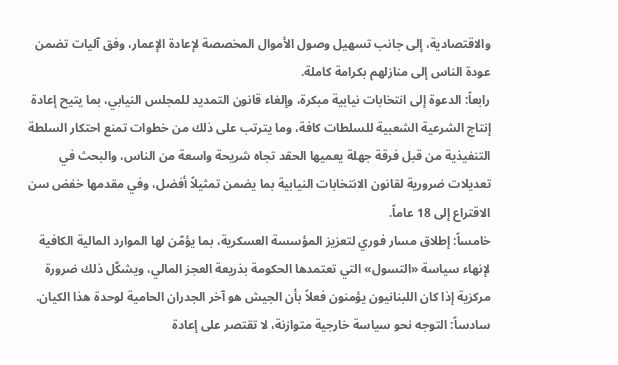والاقتصادية، إلى جانب تسهيل وصول الأموال المخصصة لإعادة الإعمار، وفق آليات تضمن عودة الناس إلى منازلهم بكرامة كاملة.
رابعاً: الدعوة إلى انتخابات نيابية مبكرة، وإلغاء قانون التمديد للمجلس النيابي، بما يتيح إعادة إنتاج الشرعية الشعبية للسلطات كافة، وما يترتب على ذلك من خطوات تمنع احتكار السلطة التنفيذية من قبل فرقة جهلة يعميها الحقد تجاه شريحة واسعة من الناس، والبحث في تعديلات ضرورية لقانون الانتخابات النيابية بما يضمن تمثيلاً أفضل، وفي مقدمها خفض سن الاقتراع إلى 18 عاماً.
خامساً: إطلاق مسار فوري لتعزيز المؤسسة العسكرية، بما يؤمّن لها الموارد المالية الكافية لإنهاء سياسة «التسول» التي تعتمدها الحكومة بذريعة العجز المالي، ويشكّل ذلك ضرورة مركزية إذا كان اللبنانيون يؤمنون فعلاً بأن الجيش هو آخر الجدران الحامية لوحدة هذا الكيان.
سادساً: التوجه نحو سياسة خارجية متوازنة، لا تقتصر على إعادة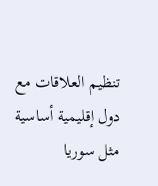تنظيم العلاقات مع دول إقليمية أساسية مثل سوريا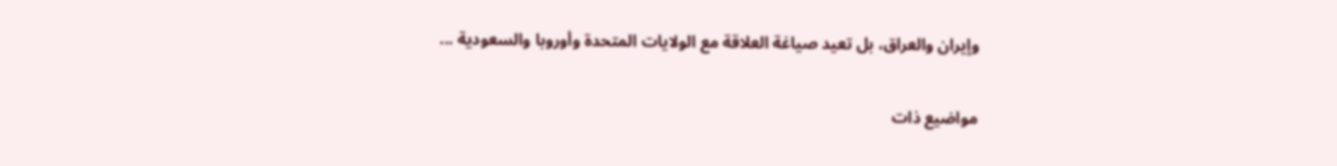وإيران والعراق، بل تعيد صياغة العلاقة مع الولايات المتحدة وأوروبا والسعودية ...

مواضيع ذات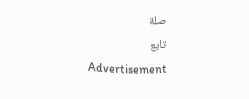صلة
تابع
Advertisement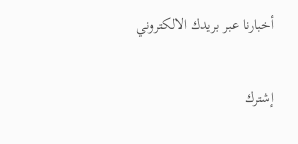أخبارنا عبر بريدك الالكتروني

إشترك